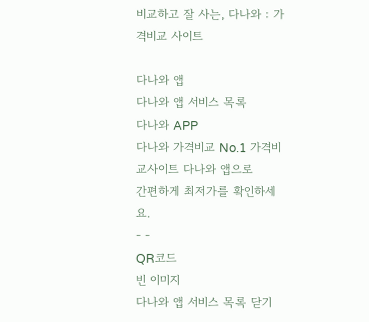비교하고 잘 사는, 다나와 : 가격비교 사이트

다나와 앱
다나와 앱 서비스 목록
다나와 APP
다나와 가격비교 No.1 가격비교사이트 다나와 앱으로
간편하게 최저가를 확인하세요.
- -
QR코드
빈 이미지
다나와 앱 서비스 목록 닫기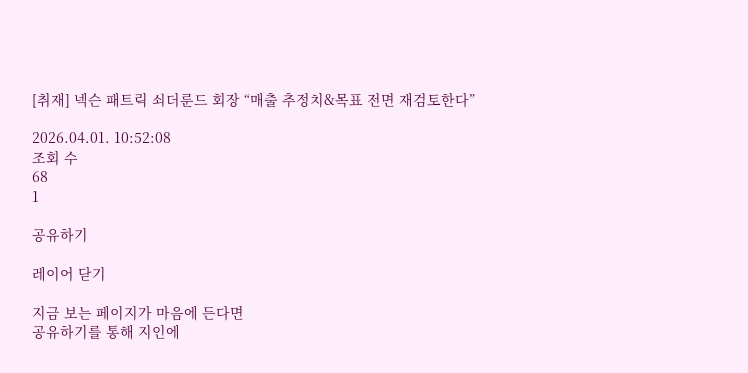[취재] 넥슨 패트릭 쇠더룬드 회장 “매출 추정치&목표 전면 재검토한다”

2026.04.01. 10:52:08
조회 수
68
1

공유하기

레이어 닫기

지금 보는 페이지가 마음에 든다면
공유하기를 통해 지인에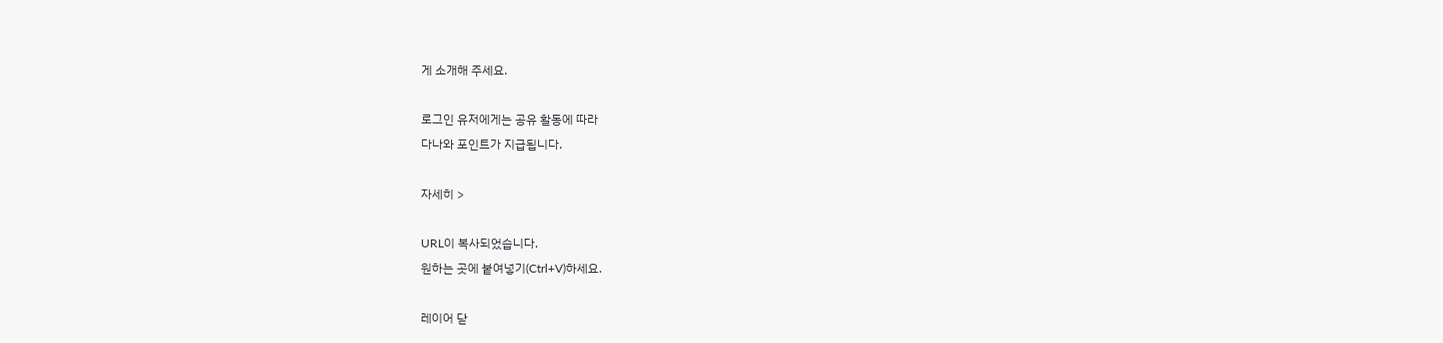게 소개해 주세요.

로그인 유저에게는 공유 활동에 따라
다나와 포인트가 지급됩니다.

자세히 >

URL이 복사되었습니다.
원하는 곳에 붙여넣기(Ctrl+V)하세요.

레이어 닫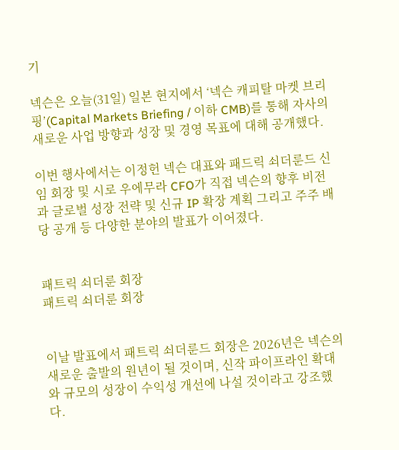기

넥슨은 오늘(31일) 일본 현지에서 ‘넥슨 캐피탈 마켓 브리핑’(Capital Markets Briefing / 이하 CMB)를 통해 자사의 새로운 사업 방향과 성장 및 경영 목표에 대해 공개했다.

이번 행사에서는 이정헌 넥슨 대표와 패드릭 쇠더룬드 신임 회장 및 시로 우에무라 CFO가 직접 넥슨의 향후 비전과 글로벌 성장 전략 및 신규 IP 확장 계획 그리고 주주 배당 공개 등 다양한 분야의 발표가 이어졌다.


패트릭 쇠더룬 회장
패트릭 쇠더룬 회장


이날 발표에서 패트릭 쇠더룬드 회장은 2026년은 넥슨의 새로운 출발의 원년이 될 것이며, 신작 파이프라인 확대와 규모의 성장이 수익성 개선에 나설 것이라고 강조했다.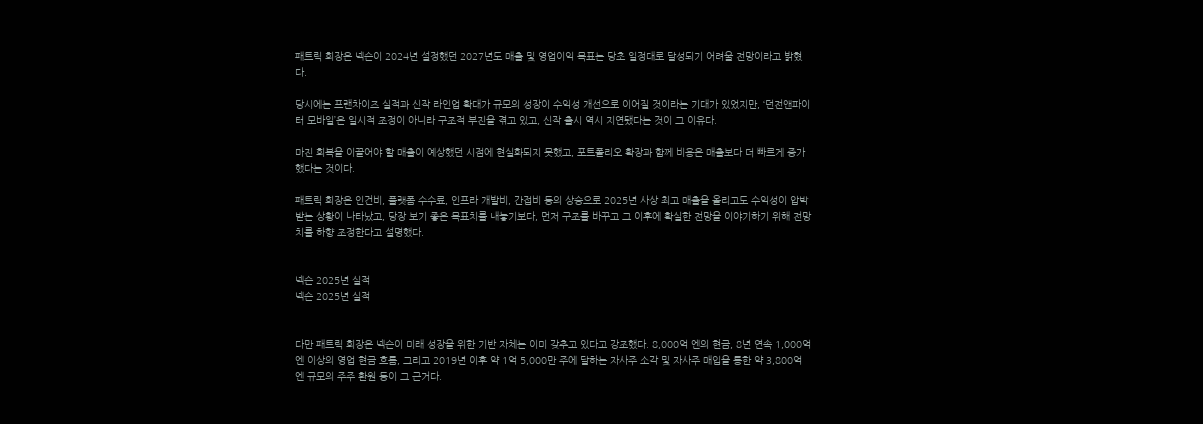패트릭 회장은 넥슨이 2024년 설정했던 2027년도 매출 및 영업이익 목표는 당초 일정대로 달성되기 어려울 전망이라고 밝혔다.

당시에는 프랜차이즈 실적과 신작 라인업 확대가 규모의 성장이 수익성 개선으로 이어질 것이라는 기대가 있었지만, ‘던전앤파이터 모바일’은 일시적 조정이 아니라 구조적 부진을 겪고 있고, 신작 출시 역시 지연됐다는 것이 그 이유다.

마진 회복을 이끌어야 할 매출이 예상했던 시점에 현실화되지 못했고, 포트폴리오 확장과 함께 비용은 매출보다 더 빠르게 증가했다는 것이다.

패트릭 회장은 인건비, 플랫폼 수수료, 인프라 개발비, 간접비 등의 상승으로 2025년 사상 최고 매출을 올리고도 수익성이 압박받는 상황이 나타났고, 당장 보기 좋은 목표치를 내놓기보다, 먼저 구조를 바꾸고 그 이후에 확실한 전망을 이야기하기 위해 전망치를 하향 조정한다고 설명했다.


넥슨 2025년 실적
넥슨 2025년 실적


다만 패트릭 회장은 넥슨이 미래 성장을 위한 기반 자체는 이미 갖추고 있다고 강조했다. 8,000억 엔의 현금, 8년 연속 1,000억 엔 이상의 영업 현금 흐름, 그리고 2019년 이후 약 1억 5,000만 주에 달하는 자사주 소각 및 자사주 매입을 통한 약 3,800억 엔 규모의 주주 환원 등이 그 근거다.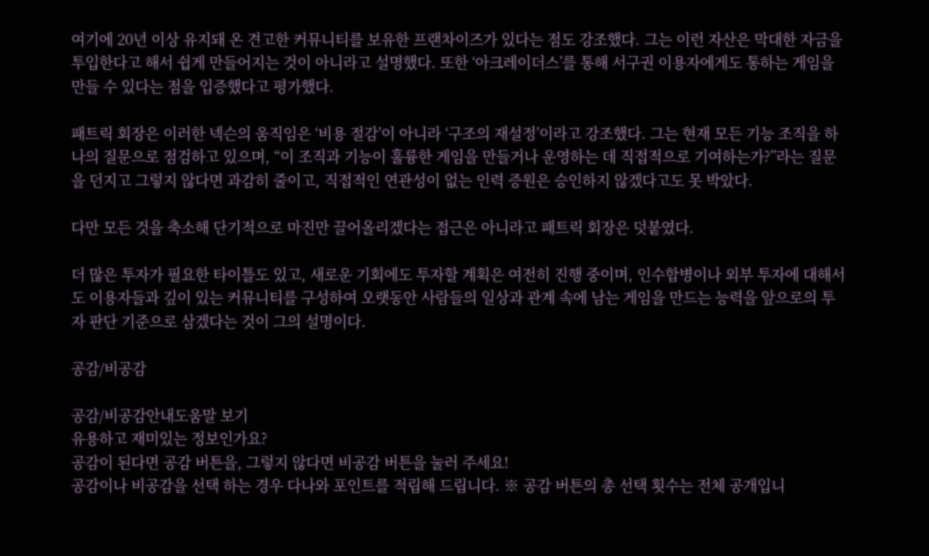여기에 20년 이상 유지돼 온 견고한 커뮤니티를 보유한 프랜차이즈가 있다는 점도 강조했다. 그는 이런 자산은 막대한 자금을 투입한다고 해서 쉽게 만들어지는 것이 아니라고 설명했다. 또한 ‘아크레이더스’를 통해 서구권 이용자에게도 통하는 게임을 만들 수 있다는 점을 입증했다고 평가했다.

패트릭 회장은 이러한 넥슨의 움직임은 ‘비용 절감’이 아니라 ‘구조의 재설정’이라고 강조했다. 그는 현재 모든 기능 조직을 하나의 질문으로 점검하고 있으며, “이 조직과 기능이 훌륭한 게임을 만들거나 운영하는 데 직접적으로 기여하는가?”라는 질문을 던지고 그렇지 않다면 과감히 줄이고, 직접적인 연관성이 없는 인력 증원은 승인하지 않겠다고도 못 박았다.

다만 모든 것을 축소해 단기적으로 마진만 끌어올리겠다는 접근은 아니라고 패트릭 회장은 덧붙였다.

더 많은 투자가 필요한 타이틀도 있고, 새로운 기회에도 투자할 계획은 여전히 진행 중이며, 인수합병이나 외부 투자에 대해서도 이용자들과 깊이 있는 커뮤니티를 구성하여 오랫동안 사람들의 일상과 관계 속에 남는 게임을 만드는 능력을 앞으로의 투자 판단 기준으로 삼겠다는 것이 그의 설명이다.

공감/비공감

공감/비공감안내도움말 보기
유용하고 재미있는 정보인가요?
공감이 된다면 공감 버튼을, 그렇지 않다면 비공감 버튼을 눌러 주세요!
공감이나 비공감을 선택 하는 경우 다나와 포인트를 적립해 드립니다. ※ 공감 버튼의 총 선택 횟수는 전체 공개입니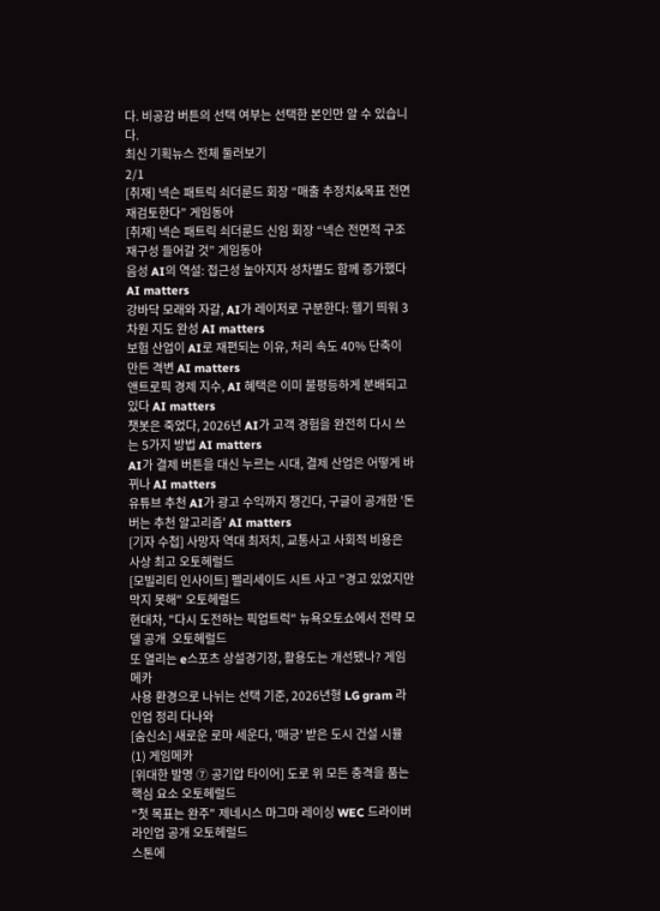다. 비공감 버튼의 선택 여부는 선택한 본인만 알 수 있습니다.
최신 기획뉴스 전체 둘러보기
2/1
[취재] 넥슨 패트릭 쇠더룬드 회장 “매출 추정치&목표 전면 재검토한다” 게임동아
[취재] 넥슨 패트릭 쇠더룬드 신임 회장 “넥슨 전면적 구조 재구성 들어갈 것” 게임동아
음성 AI의 역설: 접근성 높아지자 성차별도 함께 증가했다 AI matters
강바닥 모래와 자갈, AI가 레이저로 구분한다: 헬기 띄워 3차원 지도 완성 AI matters
보험 산업이 AI로 재편되는 이유, 처리 속도 40% 단축이 만든 격변 AI matters
앤트로픽 경제 지수, AI 혜택은 이미 불평등하게 분배되고 있다 AI matters
챗봇은 죽었다, 2026년 AI가 고객 경험을 완전히 다시 쓰는 5가지 방법 AI matters
AI가 결제 버튼을 대신 누르는 시대, 결제 산업은 어떻게 바뀌나 AI matters
유튜브 추천 AI가 광고 수익까지 챙긴다, 구글이 공개한 '돈 버는 추천 알고리즘' AI matters
[기자 수첩] 사망자 역대 최저치, 교통사고 사회적 비용은 사상 최고 오토헤럴드
[모빌리티 인사이트] 펠리세이드 시트 사고 "경고 있었지만 막지 못해" 오토헤럴드
현대차, "다시 도전하는 픽업트럭" 뉴욕오토쇼에서 전략 모델 공개  오토헤럴드
또 열리는 e스포츠 상설경기장, 활용도는 개선됐나? 게임메카
사용 환경으로 나뉘는 선택 기준, 2026년형 LG gram 라인업 정리 다나와
[숨신소] 새로운 로마 세운다, '매긍' 받은 도시 건설 시뮬 (1) 게임메카
[위대한 발명 ⑦ 공기압 타이어] 도로 위 모든 충격을 품는 핵심 요소 오토헤럴드
"첫 목표는 완주" 제네시스 마그마 레이싱 WEC 드라이버 라인업 공개 오토헤럴드
스톤에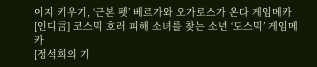이지 키우기, ‘근본 펫’ 베르가와 오가로스가 온다 게임메카
[인디言] 코스믹 호러 피해 소녀를 찾는 소년 ‘도스믹’ 게임메카
[정석희의 기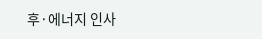후·에너지 인사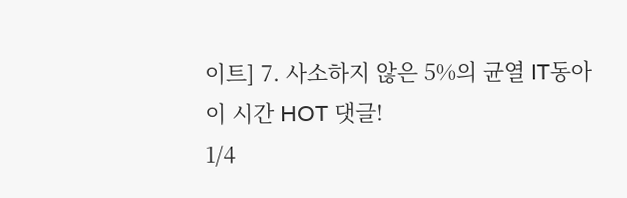이트] 7. 사소하지 않은 5%의 균열 IT동아
이 시간 HOT 댓글!
1/4